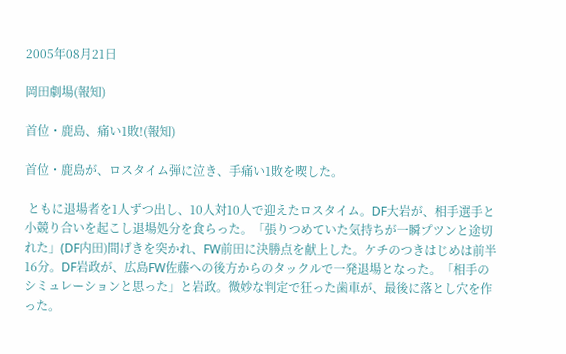2005年08月21日

岡田劇場(報知)

首位・鹿島、痛い1敗!(報知)

首位・鹿島が、ロスタイム弾に泣き、手痛い1敗を喫した。

 ともに退場者を1人ずつ出し、10人対10人で迎えたロスタイム。DF大岩が、相手選手と小競り合いを起こし退場処分を食らった。「張りつめていた気持ちが一瞬プツンと途切れた」(DF内田)間げきを突かれ、FW前田に決勝点を献上した。ケチのつきはじめは前半16分。DF岩政が、広島FW佐藤への後方からのタックルで一発退場となった。「相手のシミュレーションと思った」と岩政。微妙な判定で狂った歯車が、最後に落とし穴を作った。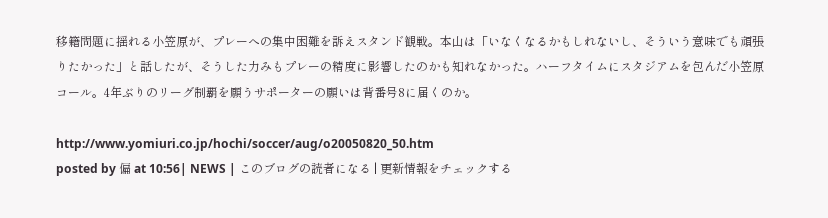移籍問題に揺れる小笠原が、プレーへの集中困難を訴えスタンド観戦。本山は「いなくなるかもしれないし、そういう意味でも頑張りたかった」と話したが、そうした力みもプレーの精度に影響したのかも知れなかった。ハーフタイムにスタジアムを包んだ小笠原コール。4年ぶりのリーグ制覇を願うサポーターの願いは背番号8に届くのか。

http://www.yomiuri.co.jp/hochi/soccer/aug/o20050820_50.htm
posted by 偏 at 10:56| NEWS | このブログの読者になる | 更新情報をチェックする